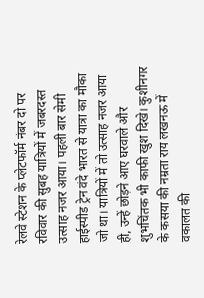रेलवे स्टेशन के प्लेटफॉर्म नंबर दो पर रविवार की सुबह यात्रियों में जबरदस्त उत्साह नजर आया। पहली बार सेमी हाईस्पीड ट्रेन वंदे भारत से यात्रा का मौका जो था। यात्रियों में तो उत्साह नजर आया ही, उन्हें छोड़ने आए घरवाले और शुभचिंतक भी काफी खुश दिखे। कुशीनगर के कसया की नम्रता राय लखनऊ में वकालत की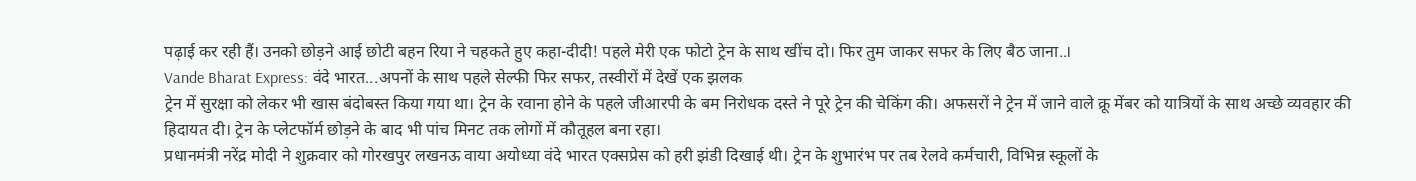पढ़ाई कर रही हैं। उनको छोड़ने आई छोटी बहन रिया ने चहकते हुए कहा-दीदी! पहले मेरी एक फोटो ट्रेन के साथ खींच दो। फिर तुम जाकर सफर के लिए बैठ जाना..।
Vande Bharat Express: वंदे भारत...अपनों के साथ पहले सेल्फी फिर सफर, तस्वीरों में देखें एक झलक
ट्रेन में सुरक्षा को लेकर भी खास बंदोबस्त किया गया था। ट्रेन के रवाना होने के पहले जीआरपी के बम निरोधक दस्ते ने पूरे ट्रेन की चेकिंग की। अफसरों ने ट्रेन में जाने वाले क्रू मेंबर को यात्रियों के साथ अच्छे व्यवहार की हिदायत दी। ट्रेन के प्लेटफॉर्म छोड़ने के बाद भी पांच मिनट तक लोगों में कौतूहल बना रहा।
प्रधानमंत्री नरेंद्र मोदी ने शुक्रवार को गोरखपुर लखनऊ वाया अयोध्या वंदे भारत एक्सप्रेस को हरी झंडी दिखाई थी। ट्रेन के शुभारंभ पर तब रेलवे कर्मचारी, विभिन्न स्कूलों के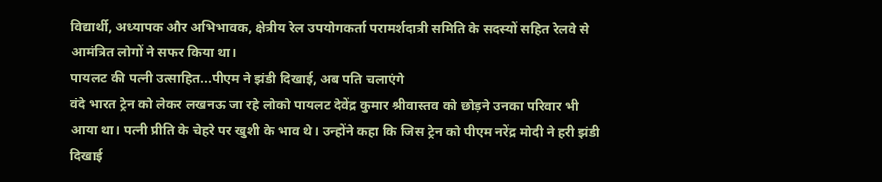विद्यार्थी, अध्यापक और अभिभावक, क्षेत्रीय रेल उपयोगकर्ता परामर्शदात्री समिति के सदस्यों सहित रेलवे से आमंत्रित लोगों ने सफर किया था।
पायलट की पत्नी उत्साहित...पीएम ने झंडी दिखाई, अब पति चलाएंगे
वंदे भारत ट्रेन को लेकर लखनऊ जा रहे लोको पायलट देवेंद्र कुमार श्रीवास्तव को छोड़ने उनका परिवार भी आया था। पत्नी प्रीति के चेहरे पर खुशी के भाव थे। उन्होंने कहा कि जिस ट्रेन को पीएम नरेंद्र मोदी ने हरी झंडी दिखाई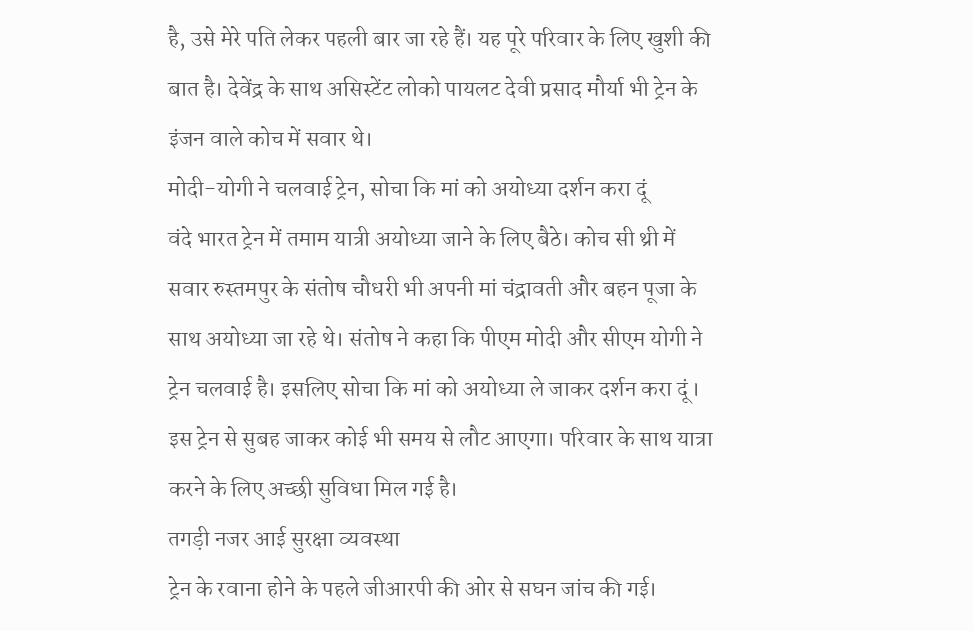है, उसे मेरे पति लेकर पहली बार जा रहे हैं। यह पूरे परिवार के लिए खुशी की बात है। देवेंद्र के साथ असिस्टेंट लोको पायलट देवी प्रसाद मौर्या भी ट्रेन के इंजन वाले कोच में सवार थे।
मोदी-योगी ने चलवाई ट्रेन, सोचा कि मां को अयोध्या दर्शन करा दूं
वंदे भारत ट्रेन में तमाम यात्री अयोध्या जाने के लिए बैठे। कोच सी थ्री में सवार रुस्तमपुर के संतोष चौधरी भी अपनी मां चंद्रावती और बहन पूजा के साथ अयोध्या जा रहे थे। संतोष ने कहा कि पीएम मोदी और सीएम योगी ने ट्रेन चलवाई है। इसलिए सोचा कि मां को अयोध्या ले जाकर दर्शन करा दूं। इस ट्रेन से सुबह जाकर कोई भी समय से लौट आएगा। परिवार के साथ यात्रा करने के लिए अच्छी सुविधा मिल गई है।
तगड़ी नजर आई सुरक्षा व्यवस्था
ट्रेन के रवाना होने के पहले जीआरपी की ओर से सघन जांच की गई।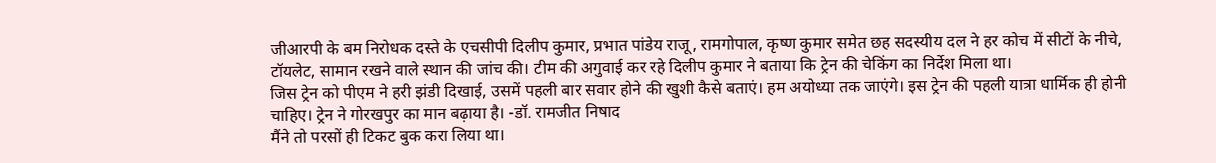जीआरपी के बम निरोधक दस्ते के एचसीपी दिलीप कुमार, प्रभात पांडेय राजू, रामगोपाल, कृष्ण कुमार समेत छह सदस्यीय दल ने हर कोच में सीटों के नीचे, टॉयलेट, सामान रखने वाले स्थान की जांच की। टीम की अगुवाई कर रहे दिलीप कुमार ने बताया कि ट्रेन की चेकिंग का निर्देश मिला था।
जिस ट्रेन को पीएम ने हरी झंडी दिखाई, उसमें पहली बार सवार होने की खुशी कैसे बताएं। हम अयोध्या तक जाएंगे। इस ट्रेन की पहली यात्रा धार्मिक ही होनी चाहिए। ट्रेन ने गोरखपुर का मान बढ़ाया है। -डॉ. रामजीत निषाद
मैंने तो परसों ही टिकट बुक करा लिया था।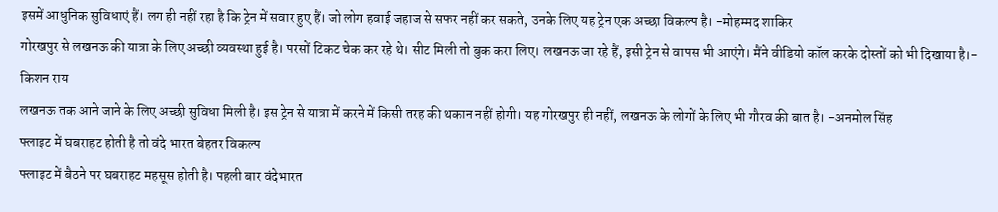इसमें आधुनिक सुविधाएं हैं। लग ही नहीं रहा है कि ट्रेन में सवार हुए हैं। जो लोग हवाई जहाज से सफर नहीं कर सकते, उनके लिए यह ट्रेन एक अच्छा विकल्प है। -मोहम्मद शाकिर
गोरखपुर से लखनऊ की यात्रा के लिए अच्छी व्यवस्था हुई है। परसों टिकट चेक कर रहे थे। सीट मिली तो बुक करा लिए। लखनऊ जा रहे हैं, इसी ट्रेन से वापस भी आएंगे। मैंने वीडियो कॉल करके दोस्तों को भी दिखाया है।- किशन राय
लखनऊ तक आने जाने के लिए अच्छी सुविधा मिली है। इस ट्रेन से यात्रा में करने में किसी तरह की थकान नहीं होगी। यह गोरखपुर ही नहीं, लखनऊ के लोगों के लिए भी गौरव की बात है। -अनमोल सिंह
फ्लाइट में घबराहट होती है तो वंदे भारत बेहतर विकल्प
फ्लाइट में बैठने पर घबराहट महसूस होती है। पहली बार वंदेभारत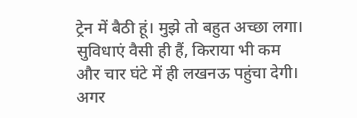ट्रेन में बैठी हूं। मुझे तो बहुत अच्छा लगा। सुविधाएं वैसी ही हैं, किराया भी कम और चार घंटे में ही लखनऊ पहुंचा देगी। अगर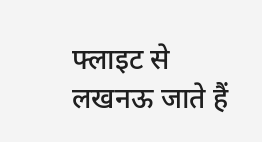फ्लाइट से लखनऊ जाते हैं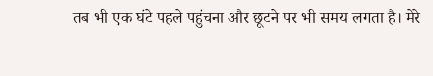तब भी एक घंटे पहले पहुंचना और छूटने पर भी समय लगता है। मेरे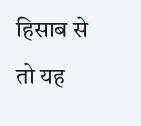हिसाब से तो यह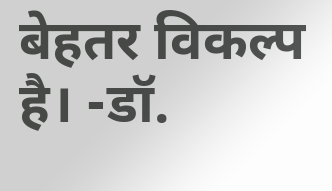बेहतर विकल्प है। -डॉ.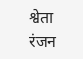श्वेता रंजन